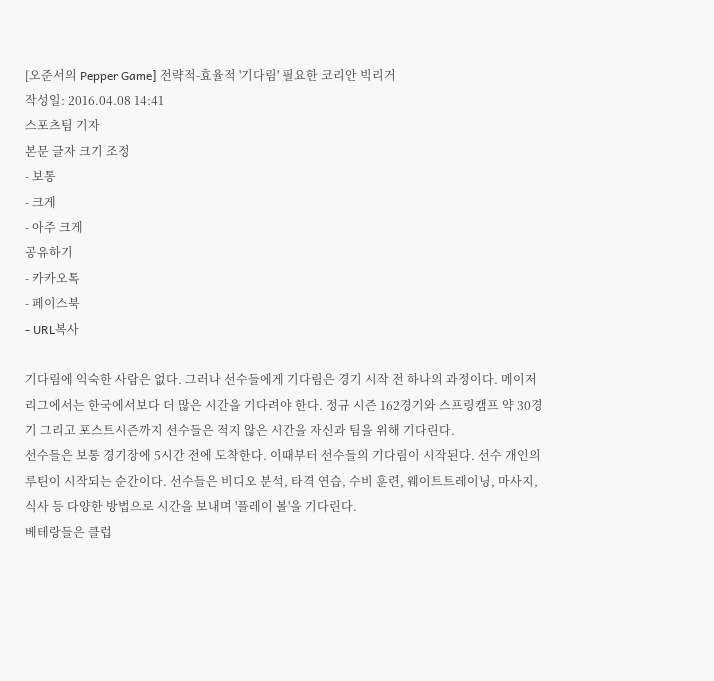[오준서의 Pepper Game] 전략적-효율적 '기다림' 필요한 코리안 빅리거
작성일: 2016.04.08 14:41
스포츠팀 기자
본문 글자 크기 조정
- 보통
- 크게
- 아주 크게
공유하기
- 카카오톡
- 페이스북
- URL복사

기다림에 익숙한 사람은 없다. 그러나 선수들에게 기다림은 경기 시작 전 하나의 과정이다. 메이저리그에서는 한국에서보다 더 많은 시간을 기다려야 한다. 정규 시즌 162경기와 스프링캠프 약 30경기 그리고 포스트시즌까지 선수들은 적지 않은 시간을 자신과 팀을 위해 기다린다.
선수들은 보통 경기장에 5시간 전에 도착한다. 이때부터 선수들의 기다림이 시작된다. 선수 개인의 루틴이 시작되는 순간이다. 선수들은 비디오 분석, 타격 연습, 수비 훈련, 웨이트트레이닝, 마사지, 식사 등 다양한 방법으로 시간을 보내며 '플레이 볼'을 기다린다.
베테랑들은 클럽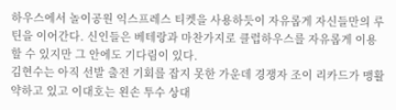하우스에서 놀이공원 익스프레스 티켓을 사용하듯이 자유롭게 자신들만의 루틴을 이어간다. 신인들은 베테랑과 마찬가지로 클럽하우스를 자유롭게 이용할 수 있지만 그 안에도 기다림이 있다.
김현수는 아직 선발 출전 기회를 잡지 못한 가운데 경쟁자 조이 리카드가 맹활약하고 있고 이대호는 왼손 투수 상대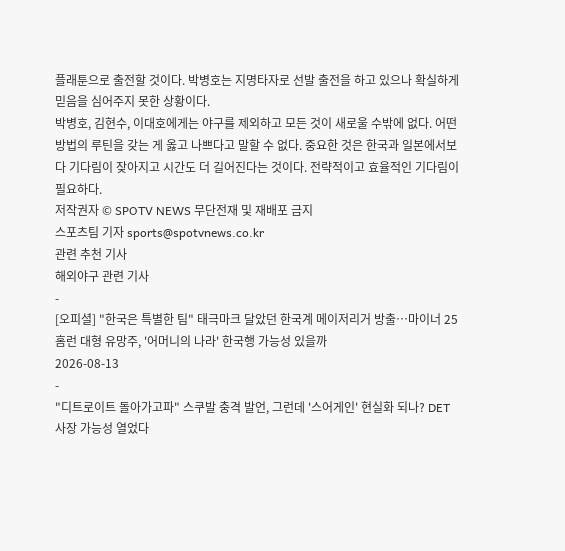플래툰으로 출전할 것이다. 박병호는 지명타자로 선발 출전을 하고 있으나 확실하게 믿음을 심어주지 못한 상황이다.
박병호, 김현수, 이대호에게는 야구를 제외하고 모든 것이 새로울 수밖에 없다. 어떤 방법의 루틴을 갖는 게 옳고 나쁘다고 말할 수 없다. 중요한 것은 한국과 일본에서보다 기다림이 잦아지고 시간도 더 길어진다는 것이다. 전략적이고 효율적인 기다림이 필요하다.
저작권자 © SPOTV NEWS 무단전재 및 재배포 금지
스포츠팀 기자 sports@spotvnews.co.kr
관련 추천 기사
해외야구 관련 기사
-
[오피셜] "한국은 특별한 팀" 태극마크 달았던 한국계 메이저리거 방출…마이너 25홈런 대형 유망주, '어머니의 나라' 한국행 가능성 있을까
2026-08-13
-
"디트로이트 돌아가고파" 스쿠발 충격 발언, 그런데 '스어게인' 현실화 되나? DET 사장 가능성 열었다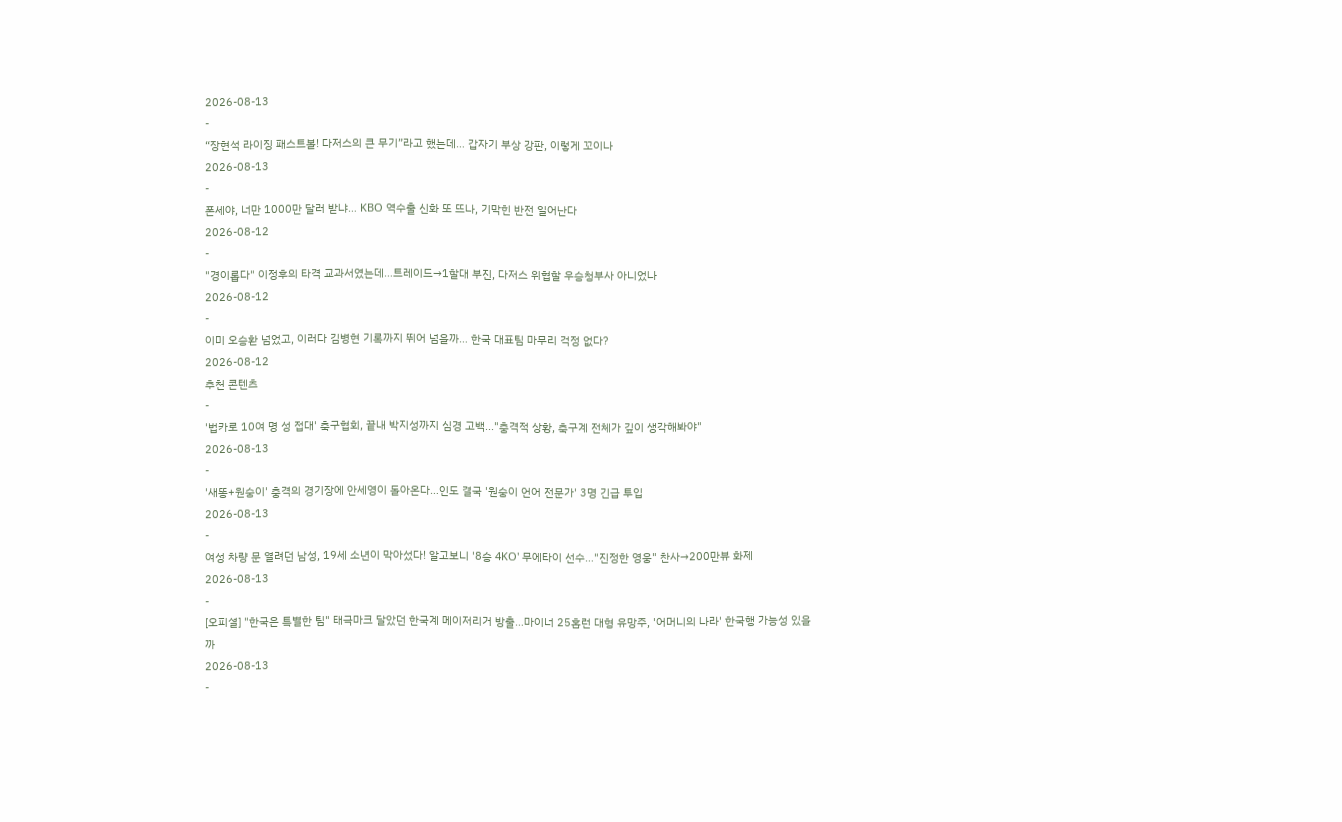2026-08-13
-
“장현석 라이징 패스트볼! 다저스의 큰 무기”라고 했는데… 갑자기 부상 강판, 이렇게 꼬이나
2026-08-13
-
폰세야, 너만 1000만 달러 받냐… KBO 역수출 신화 또 뜨나, 기막힌 반전 일어난다
2026-08-12
-
"경이롭다" 이정후의 타격 교과서였는데…트레이드→1할대 부진, 다저스 위협할 우승청부사 아니었나
2026-08-12
-
이미 오승환 넘었고, 이러다 김병현 기록까지 뛰어 넘을까… 한국 대표팀 마무리 걱정 없다?
2026-08-12
추천 콘텐츠
-
'법카로 10여 명 성 접대' 축구협회, 끝내 박지성까지 심경 고백..."충격적 상황, 축구계 전체가 깊이 생각해봐야"
2026-08-13
-
'새똥+원숭이' 충격의 경기장에 안세영이 돌아온다…인도 결국 '원숭이 언어 전문가' 3명 긴급 투입
2026-08-13
-
여성 차량 문 열려던 남성, 19세 소년이 막아섰다! 알고보니 '8승 4KO' 무에타이 선수…"진정한 영웅" 찬사→200만뷰 화제
2026-08-13
-
[오피셜] "한국은 특별한 팀" 태극마크 달았던 한국계 메이저리거 방출…마이너 25홈런 대형 유망주, '어머니의 나라' 한국행 가능성 있을까
2026-08-13
-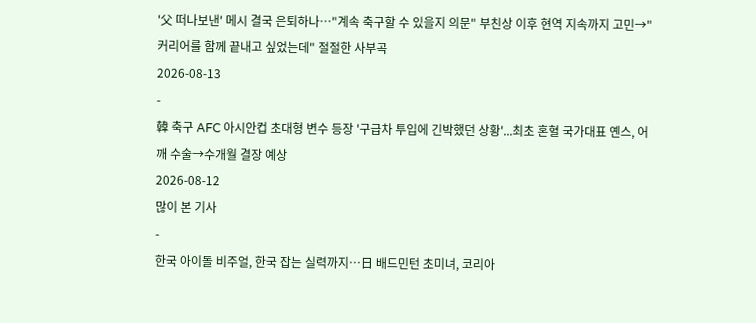'父 떠나보낸' 메시 결국 은퇴하나…"계속 축구할 수 있을지 의문" 부친상 이후 현역 지속까지 고민→"커리어를 함께 끝내고 싶었는데" 절절한 사부곡
2026-08-13
-
韓 축구 AFC 아시안컵 초대형 변수 등장 '구급차 투입에 긴박했던 상황'...최초 혼혈 국가대표 옌스, 어깨 수술→수개월 결장 예상
2026-08-12
많이 본 기사
-
한국 아이돌 비주얼, 한국 잡는 실력까지…日 배드민턴 초미녀, 코리아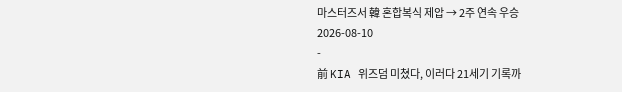마스터즈서 韓 혼합복식 제압 → 2주 연속 우승
2026-08-10
-
前 KIA 위즈덤 미쳤다, 이러다 21세기 기록까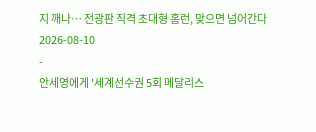지 깨나… 전광판 직격 초대형 홈런, 맞으면 넘어간다
2026-08-10
-
안세영에게 '세계선수권 5회 메달리스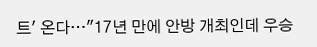트' 온다…"17년 만에 안방 개최인데 우승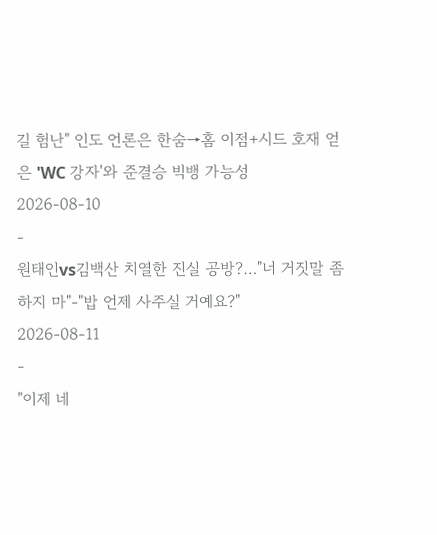길 험난" 인도 언론은 한숨→홈 이점+시드 호재 얻은 'WC 강자'와 준결승 빅뱅 가능성
2026-08-10
-
원태인vs김백산 치열한 진실 공방?…"너 거짓말 좀 하지 마"-"밥 언제 사주실 거예요?"
2026-08-11
-
"이제 네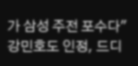가 삼성 주전 포수다" 강민호도 인정, 드디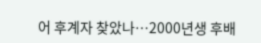어 후계자 찾았나…2000년생 후배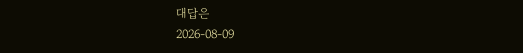대답은
2026-08-09